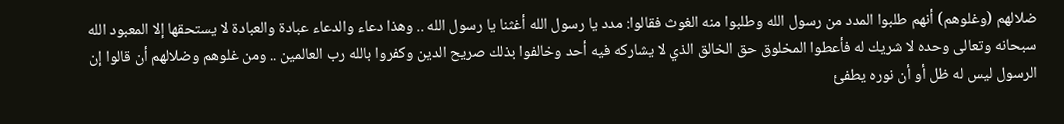ضلالهم (وغلوهم) أنهم طلبوا المدد من رسول الله وطلبوا منه الغوث فقالوا: مدد يا رسول الله أغثنا يا رسول الله .. وهذا دعاء والدعاء عبادة والعبادة لا يستحقها إلا المعبود الله سبحانه وتعالى وحده لا شريك له فأعطوا المخلوق حق الخالق الذي لا يشاركه فيه أحد وخالفوا بذلك صريح الدين وكفروا بالله رب العالمين .. ومن غلوهم وضلالهم أن قالوا إن الرسول ليس له ظل أو أن نوره يطفئ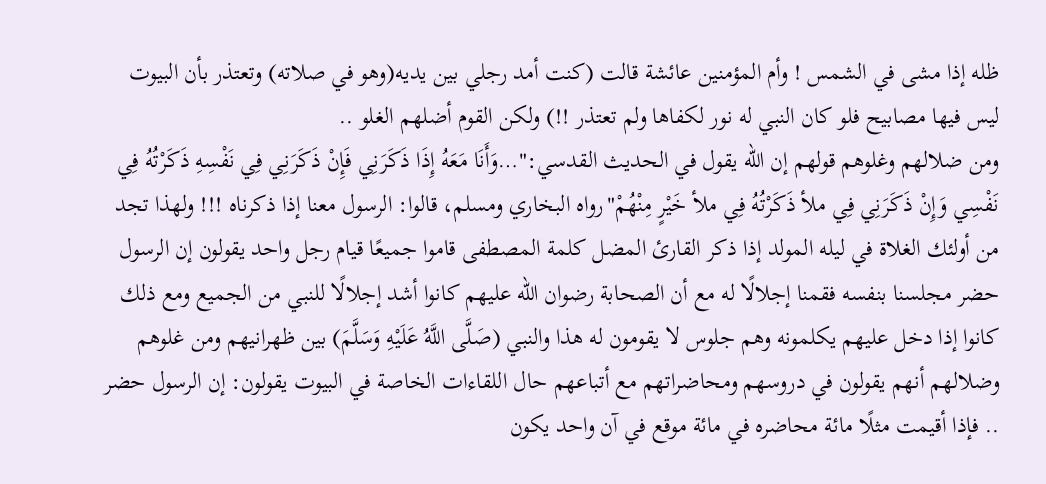ظله إذا مشى في الشمس ! وأم المؤمنين عائشة قالت (كنت أمد رجلي بين يديه(وهو في صلاته) وتعتذر بأن البيوت ليس فيها مصابيح فلو كان النبي له نور لكفاها ولم تعتذر !!) ولكن القوم أضلهم الغلو ..
ومن ضلالهم وغلوهم قولهم إن الله يقول في الحديث القدسي:"…وَأَنَا مَعَهُ إِذَا ذَكَرَنِي فَإِنْ ذَكَرَنِي فِي نَفْسِهِ ذَكَرْتُهُ فِي نَفْسِي وَإِنْ ذَكَرَنِي فِي ملأ ذَكَرْتُهُ فِي ملأ خَيْرٍ مِنْهُمْ"رواه البخاري ومسلم، قالوا: الرسول معنا إذا ذكرناه !!! ولهذا تجد من أولئك الغلاة في ليله المولد إذا ذكر القارئ المضل كلمة المصطفى قاموا جميعًا قيام رجل واحد يقولون إن الرسول حضر مجلسنا بنفسه فقمنا إجلالًا له مع أن الصحابة رضوان الله عليهم كانوا أشد إجلالًا للنبي من الجميع ومع ذلك كانوا إذا دخل عليهم يكلمونه وهم جلوس لا يقومون له هذا والنبي (صَلَّى اللَّهُ عَلَيْهِ وَسَلَّمَ) بين ظهرانيهم ومن غلوهم وضلالهم أنهم يقولون في دروسهم ومحاضراتهم مع أتباعهم حال اللقاءات الخاصة في البيوت يقولون: إن الرسول حضر .. فإذا أقيمت مثلًا مائة محاضره في مائة موقع في آن واحد يكون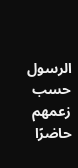الرسول حسب زعمهم حاضرًا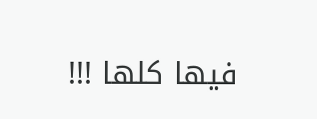فيها كلها !!!